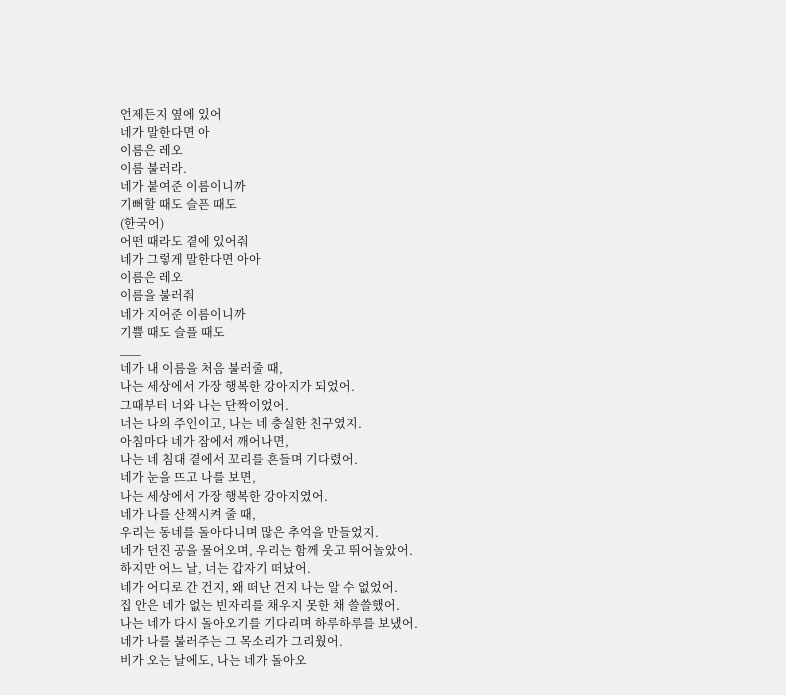언제든지 옆에 있어
네가 말한다면 아
이름은 레오
이름 불러라.
네가 붙여준 이름이니까
기뻐할 때도 슬픈 때도
(한국어)
어떤 때라도 곁에 있어줘
네가 그렇게 말한다면 아아
이름은 레오
이름을 불러줘
네가 지어준 이름이니까
기쁠 때도 슬플 때도
___
네가 내 이름을 처음 불러줄 때,
나는 세상에서 가장 행복한 강아지가 되었어.
그때부터 너와 나는 단짝이었어.
너는 나의 주인이고, 나는 네 충실한 친구였지.
아침마다 네가 잠에서 깨어나면,
나는 네 침대 곁에서 꼬리를 흔들며 기다렸어.
네가 눈을 뜨고 나를 보면,
나는 세상에서 가장 행복한 강아지였어.
네가 나를 산책시켜 줄 때,
우리는 동네를 돌아다니며 많은 추억을 만들었지.
네가 던진 공을 물어오며, 우리는 함께 웃고 뛰어놀았어.
하지만 어느 날, 너는 갑자기 떠났어.
네가 어디로 간 건지, 왜 떠난 건지 나는 알 수 없었어.
집 안은 네가 없는 빈자리를 채우지 못한 채 쓸쓸했어.
나는 네가 다시 돌아오기를 기다리며 하루하루를 보냈어.
네가 나를 불러주는 그 목소리가 그리웠어.
비가 오는 날에도, 나는 네가 돌아오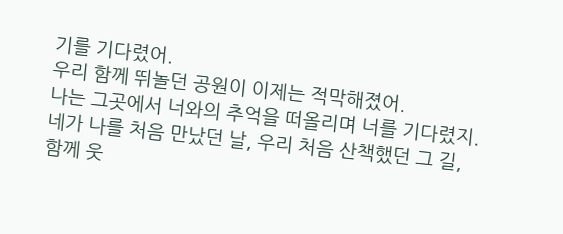기를 기다렸어.
우리 함께 뛰놀던 공원이 이제는 적막해졌어.
나는 그곳에서 너와의 추억을 떠올리며 너를 기다렸지.
네가 나를 처음 만났던 날, 우리 처음 산책했던 그 길,
함께 웃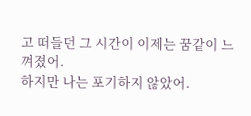고 떠들던 그 시간이 이제는 꿈같이 느껴졌어.
하지만 나는 포기하지 않았어.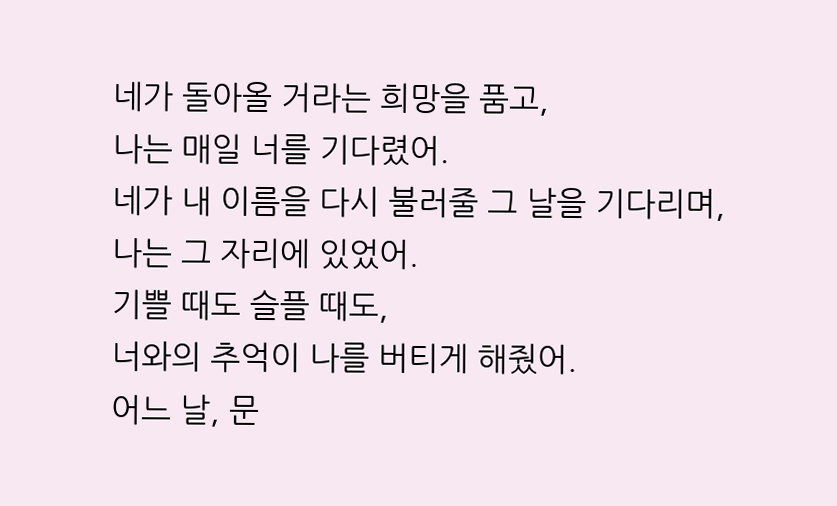네가 돌아올 거라는 희망을 품고,
나는 매일 너를 기다렸어.
네가 내 이름을 다시 불러줄 그 날을 기다리며,
나는 그 자리에 있었어.
기쁠 때도 슬플 때도,
너와의 추억이 나를 버티게 해줬어.
어느 날, 문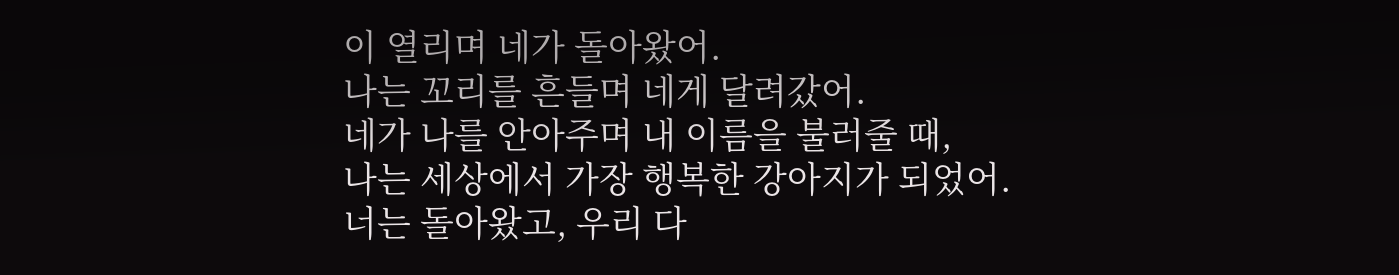이 열리며 네가 돌아왔어.
나는 꼬리를 흔들며 네게 달려갔어.
네가 나를 안아주며 내 이름을 불러줄 때,
나는 세상에서 가장 행복한 강아지가 되었어.
너는 돌아왔고, 우리 다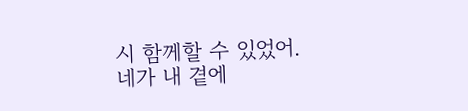시 함께할 수 있었어.
네가 내 곁에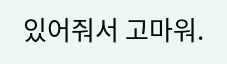있어줘서 고마워.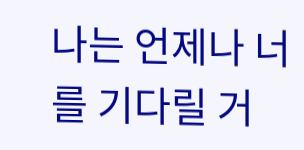나는 언제나 너를 기다릴 거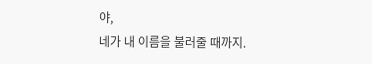야,
네가 내 이름을 불러줄 때까지.